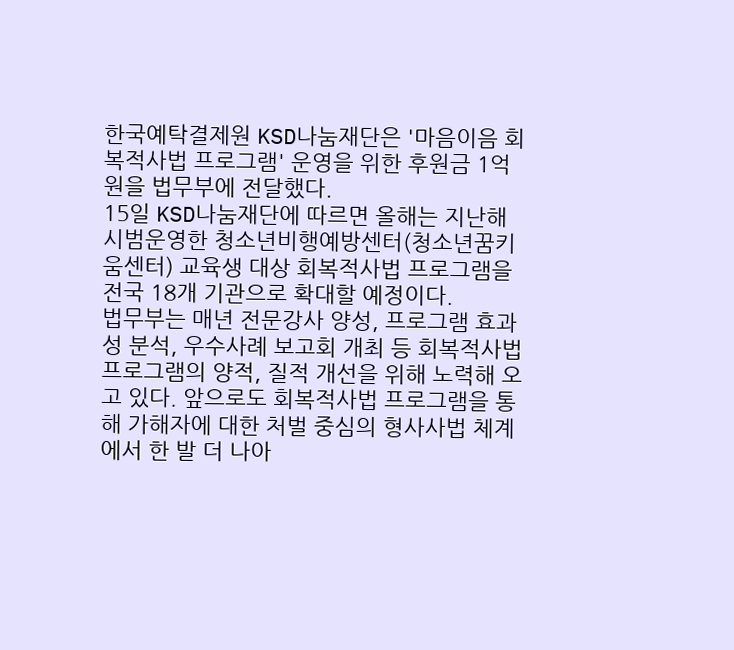한국예탁결제원 KSD나눔재단은 '마음이음 회복적사법 프로그램' 운영을 위한 후원금 1억원을 법무부에 전달했다.
15일 KSD나눔재단에 따르면 올해는 지난해 시범운영한 청소년비행예방센터(청소년꿈키움센터) 교육생 대상 회복적사법 프로그램을 전국 18개 기관으로 확대할 예정이다.
법무부는 매년 전문강사 양성, 프로그램 효과성 분석, 우수사례 보고회 개최 등 회복적사법 프로그램의 양적, 질적 개선을 위해 노력해 오고 있다. 앞으로도 회복적사법 프로그램을 통해 가해자에 대한 처벌 중심의 형사사법 체계에서 한 발 더 나아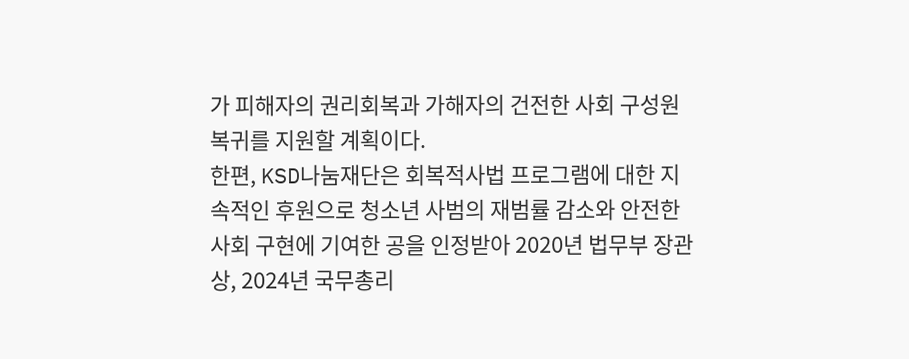가 피해자의 권리회복과 가해자의 건전한 사회 구성원 복귀를 지원할 계획이다.
한편, KSD나눔재단은 회복적사법 프로그램에 대한 지속적인 후원으로 청소년 사범의 재범률 감소와 안전한 사회 구현에 기여한 공을 인정받아 2020년 법무부 장관상, 2024년 국무총리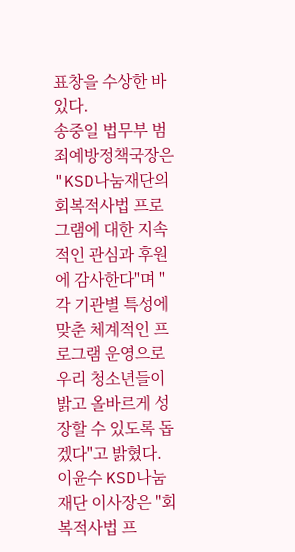표창을 수상한 바 있다.
송중일 법무부 범죄예방정책국장은 "KSD나눔재단의 회복적사법 프로그램에 대한 지속적인 관심과 후원에 감사한다"며 "각 기관별 특성에 맞춘 체계적인 프로그램 운영으로 우리 청소년들이 밝고 올바르게 성장할 수 있도록 돕겠다"고 밝혔다.
이윤수 KSD나눔재단 이사장은 "회복적사법 프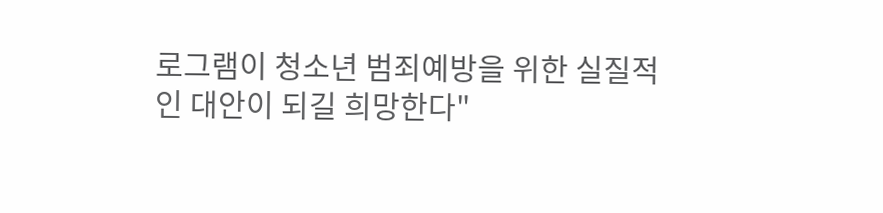로그램이 청소년 범죄예방을 위한 실질적인 대안이 되길 희망한다"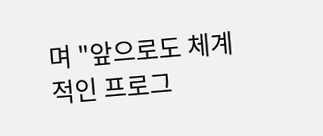며 "앞으로도 체계적인 프로그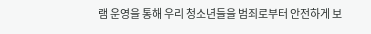램 운영을 통해 우리 청소년들을 범죄로부터 안전하게 보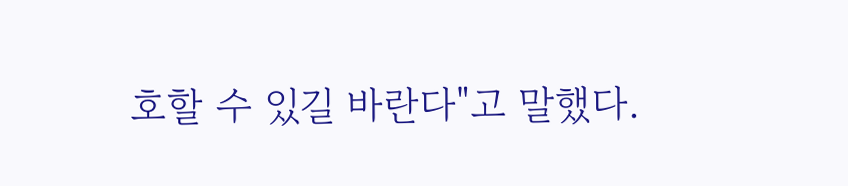호할 수 있길 바란다"고 말했다.